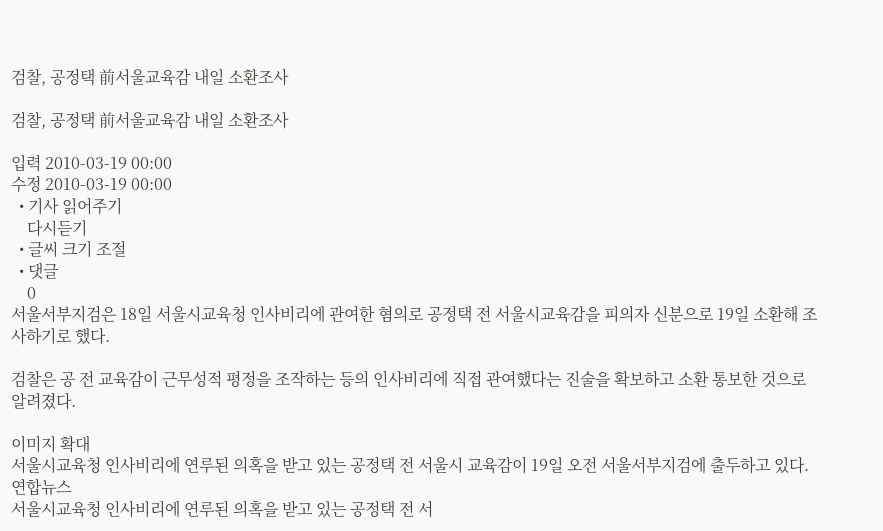검찰, 공정택 前서울교육감 내일 소환조사

검찰, 공정택 前서울교육감 내일 소환조사

입력 2010-03-19 00:00
수정 2010-03-19 00:00
  • 기사 읽어주기
    다시듣기
  • 글씨 크기 조절
  • 댓글
    0
서울서부지검은 18일 서울시교육청 인사비리에 관여한 혐의로 공정택 전 서울시교육감을 피의자 신분으로 19일 소환해 조사하기로 했다.

검찰은 공 전 교육감이 근무성적 평정을 조작하는 등의 인사비리에 직접 관여했다는 진술을 확보하고 소환 통보한 것으로 알려졌다.

이미지 확대
서울시교육청 인사비리에 연루된 의혹을 받고 있는 공정택 전 서울시 교육감이 19일 오전 서울서부지검에 출두하고 있다. 연합뉴스
서울시교육청 인사비리에 연루된 의혹을 받고 있는 공정택 전 서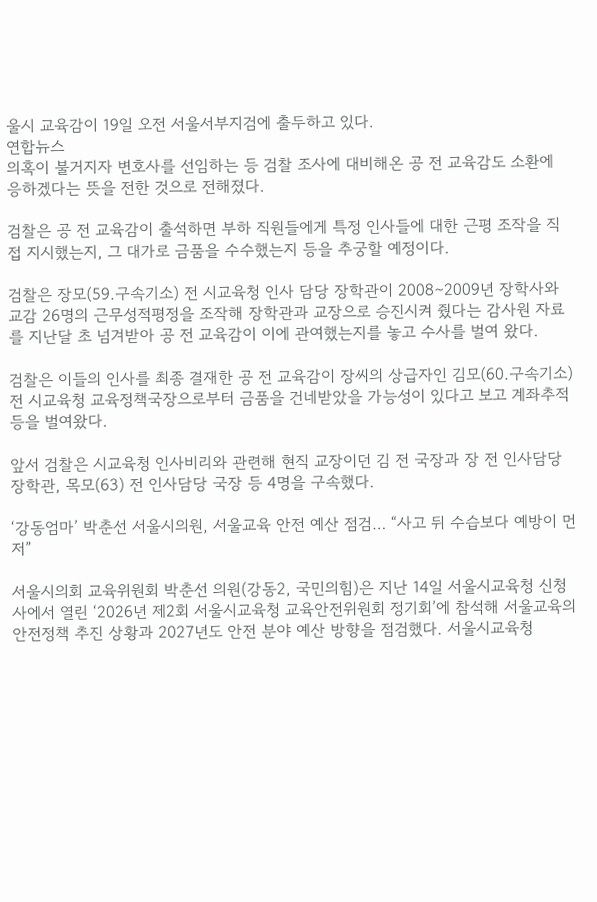울시 교육감이 19일 오전 서울서부지검에 출두하고 있다.
연합뉴스
의혹이 불거지자 변호사를 선임하는 등 검찰 조사에 대비해온 공 전 교육감도 소환에 응하겠다는 뜻을 전한 것으로 전해졌다.

검찰은 공 전 교육감이 출석하면 부하 직원들에게 특정 인사들에 대한 근평 조작을 직접 지시했는지, 그 대가로 금품을 수수했는지 등을 추궁할 예정이다.

검찰은 장모(59.구속기소) 전 시교육청 인사 담당 장학관이 2008∼2009년 장학사와 교감 26명의 근무성적평정을 조작해 장학관과 교장으로 승진시켜 줬다는 감사원 자료를 지난달 초 넘겨받아 공 전 교육감이 이에 관여했는지를 놓고 수사를 벌여 왔다.

검찰은 이들의 인사를 최종 결재한 공 전 교육감이 장씨의 상급자인 김모(60.구속기소) 전 시교육청 교육정책국장으로부터 금품을 건네받았을 가능성이 있다고 보고 계좌추적 등을 벌여왔다.

앞서 검찰은 시교육청 인사비리와 관련해 현직 교장이던 김 전 국장과 장 전 인사담당 장학관, 목모(63) 전 인사담당 국장 등 4명을 구속했다.

‘강동엄마’ 박춘선 서울시의원, 서울교육 안전 예산 점검… “사고 뒤 수습보다 예방이 먼저”

서울시의회 교육위원회 박춘선 의원(강동2, 국민의힘)은 지난 14일 서울시교육청 신청사에서 열린 ‘2026년 제2회 서울시교육청 교육안전위원회 정기회’에 참석해 서울교육의 안전정책 추진 상황과 2027년도 안전 분야 예산 방향을 점검했다. 서울시교육청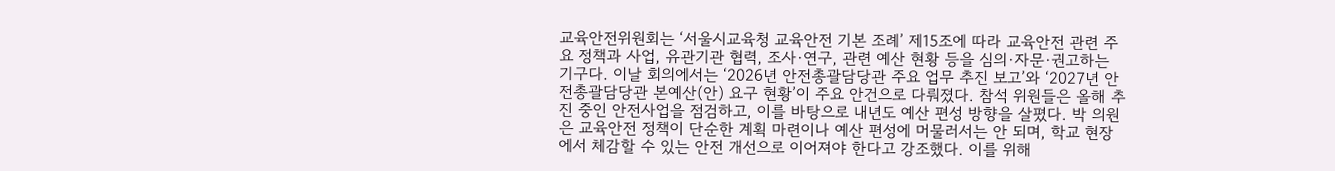교육안전위원회는 ‘서울시교육청 교육안전 기본 조례’ 제15조에 따라 교육안전 관련 주요 정책과 사업, 유관기관 협력, 조사·연구, 관련 예산 현황 등을 심의·자문·권고하는 기구다. 이날 회의에서는 ‘2026년 안전총괄담당관 주요 업무 추진 보고’와 ‘2027년 안전총괄담당관 본예산(안) 요구 현황’이 주요 안건으로 다뤄졌다. 참석 위원들은 올해 추진 중인 안전사업을 점검하고, 이를 바탕으로 내년도 예산 편성 방향을 살폈다. 박 의원은 교육안전 정책이 단순한 계획 마련이나 예산 편성에 머물러서는 안 되며, 학교 현장에서 체감할 수 있는 안전 개선으로 이어져야 한다고 강조했다. 이를 위해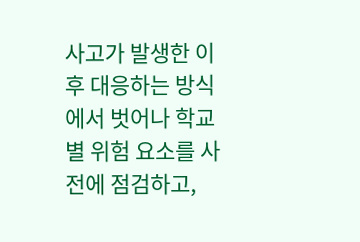사고가 발생한 이후 대응하는 방식에서 벗어나 학교별 위험 요소를 사전에 점검하고,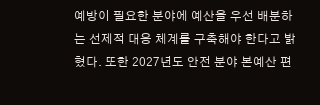예방이 필요한 분야에 예산을 우선 배분하는 선제적 대응 체계를 구축해야 한다고 밝혔다. 또한 2027년도 안전 분야 본예산 편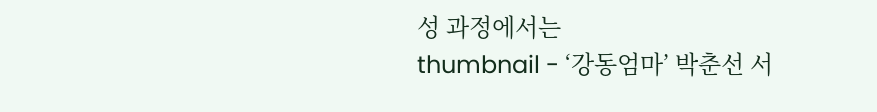성 과정에서는
thumbnail - ‘강동엄마’ 박춘선 서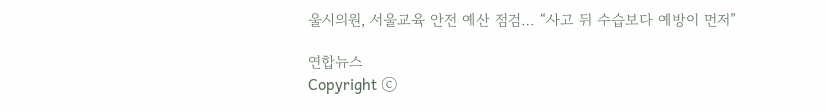울시의원, 서울교육 안전 예산 점검… “사고 뒤 수습보다 예방이 먼저”

연합뉴스
Copyright ⓒ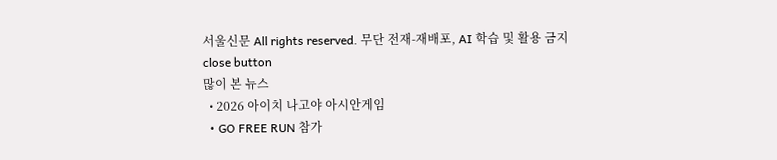서울신문 All rights reserved. 무단 전재-재배포, AI 학습 및 활용 금지
close button
많이 본 뉴스
  • 2026 아이치 나고야 아시안게임
  • GO FREE RUN 참가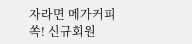자라면 메가커피 쏙! 신규회원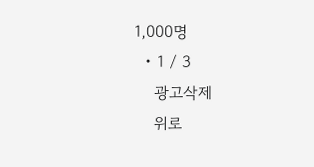1,000명
  • 1 / 3
    광고삭제
    위로